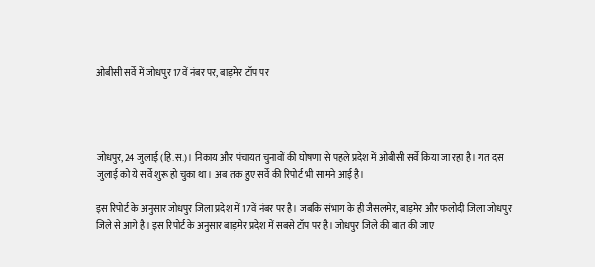ओबीसी सर्वे में जोधपुर 17वें नंबर पर, बाड़मेर टॉप पर




जोधपुर, 24 जुलाई (हि.स.)। निकाय और पंचायत चुनावों की घोषणा से पहले प्रदेश में ओबीसी सर्वे किया जा रहा है। गत दस जुलाई को ये सर्वे शुरू हो चुका था। अब तक हुए सर्वे की रिपोर्ट भी सामने आई है।

इस रिपोर्ट के अनुसार जोधपुर जिला प्रदेश में 17वें नंबर पर है। जबकि संभाग के ही जैसलमेर, बाड़मेर और फलोदी जिला जोधपुर जिले से आगे है। इस रिपोर्ट के अनुसार बाड़मेर प्रदेश में सबसे टॉप पर है। जोधपुर जिले की बात की जाए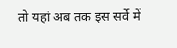तो यहां अब तक इस सर्वे में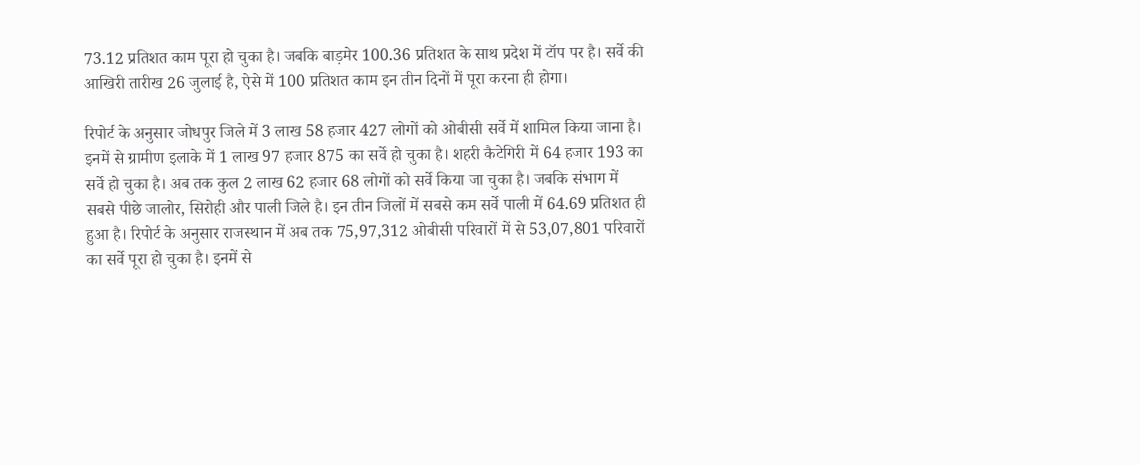73.12 प्रतिशत काम पूरा हो चुका है। जबकि बाड़मेर 100.36 प्रतिशत के साथ प्रदेश में टॉप पर है। सर्वे की आखिरी तारीख 26 जुलाई है, ऐसे में 100 प्रतिशत काम इन तीन दिनों में पूरा करना ही होगा।

रिपोर्ट के अनुसार जोधपुर जिले में 3 लाख 58 हजार 427 लोगों को ओबीसी सर्वे में शामिल किया जाना है। इनमें से ग्रामीण इलाके में 1 लाख 97 हजार 875 का सर्वे हो चुका है। शहरी कैटेगिरी में 64 हजार 193 का सर्वे हो चुका है। अब तक कुल 2 लाख 62 हजार 68 लोगों को सर्वे किया जा चुका है। जबकि संभाग में सबसे पीछे जालोर, सिरोही और पाली जिले है। इन तीन जिलों में सबसे कम सर्वे पाली में 64.69 प्रतिशत ही हुआ है। रिपोर्ट के अनुसार राजस्थान में अब तक 75,97,312 ओबीसी परिवारों में से 53,07,801 परिवारों का सर्वे पूरा हो चुका है। इनमें से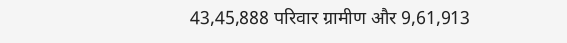43,45,888 परिवार ग्रामीण और 9,61,913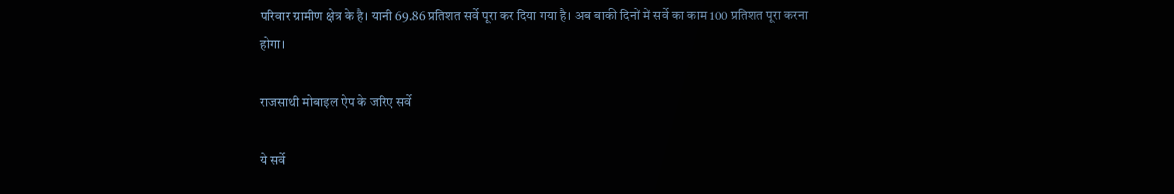परिवार ग्रामीण क्षेत्र के है। यानी 69.86 प्रतिशत सर्वे पूरा कर दिया गया है। अब बाकी दिनों में सर्वे का काम 100 प्रतिशत पूरा करना होगा।

राजसाथी मोबाइल ऐप के जरिए सर्वे

ये सर्वे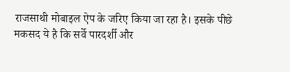राजसाथी मोबाइल ऐप के जरिए किया जा रहा है। इसके पीछे मकसद ये है कि सर्वे पारदर्शी और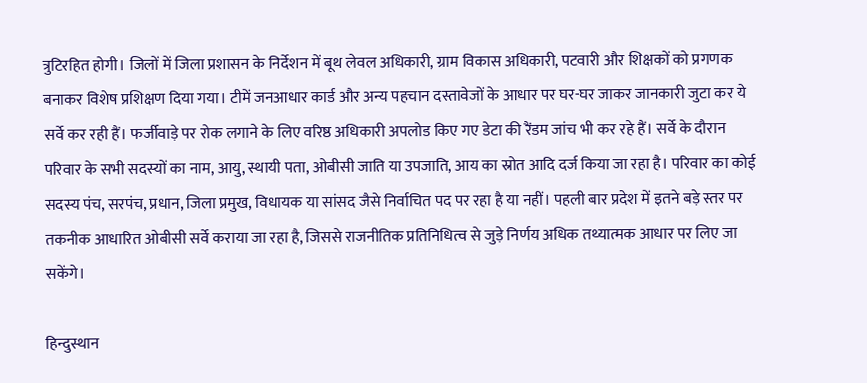त्रुटिरहित होगी। जिलों में जिला प्रशासन के निर्देशन में बूथ लेवल अधिकारी, ग्राम विकास अधिकारी, पटवारी और शिक्षकों को प्रगणक बनाकर विशेष प्रशिक्षण दिया गया। टीमें जनआधार कार्ड और अन्य पहचान दस्तावेजों के आधार पर घर-घर जाकर जानकारी जुटा कर ये सर्वे कर रही हैं। फर्जीवाड़े पर रोक लगाने के लिए वरिष्ठ अधिकारी अपलोड किए गए डेटा की रैंडम जांच भी कर रहे हैं। सर्वे के दौरान परिवार के सभी सदस्यों का नाम, आयु, स्थायी पता, ओबीसी जाति या उपजाति, आय का स्रोत आदि दर्ज किया जा रहा है। परिवार का कोई सदस्य पंच, सरपंच, प्रधान, जिला प्रमुख, विधायक या सांसद जैसे निर्वाचित पद पर रहा है या नहीं। पहली बार प्रदेश में इतने बड़े स्तर पर तकनीक आधारित ओबीसी सर्वे कराया जा रहा है, जिससे राजनीतिक प्रतिनिधित्व से जुड़े निर्णय अधिक तथ्यात्मक आधार पर लिए जा सकेंगे।

हिन्दुस्थान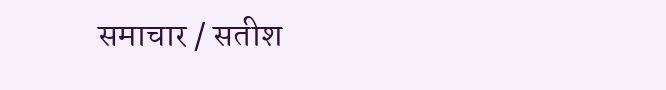समाचार / सतीश